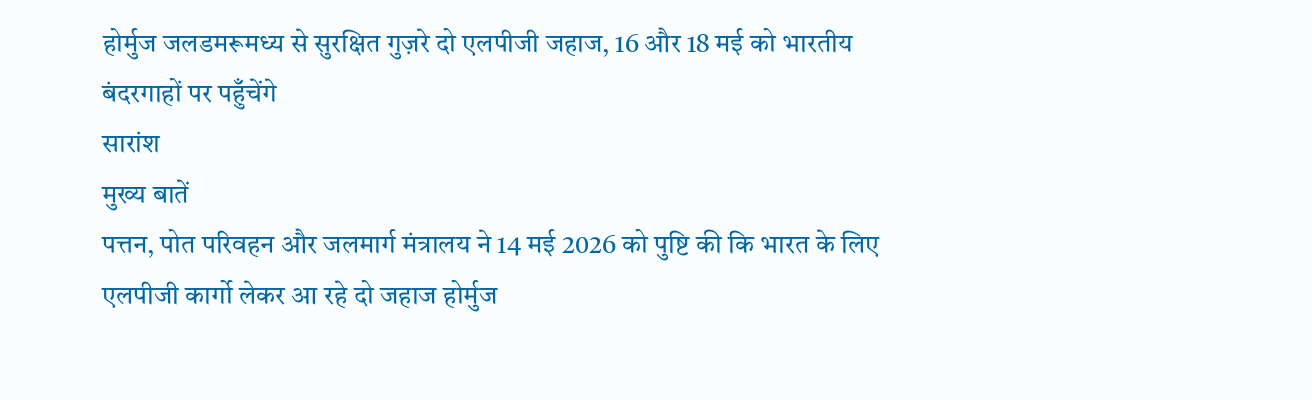होर्मुज जलडमरूमध्य से सुरक्षित गुज़रे दो एलपीजी जहाज, 16 और 18 मई को भारतीय बंदरगाहों पर पहुँचेंगे
सारांश
मुख्य बातें
पत्तन, पोत परिवहन और जलमार्ग मंत्रालय ने 14 मई 2026 को पुष्टि की कि भारत के लिए एलपीजी कार्गो लेकर आ रहे दो जहाज होर्मुज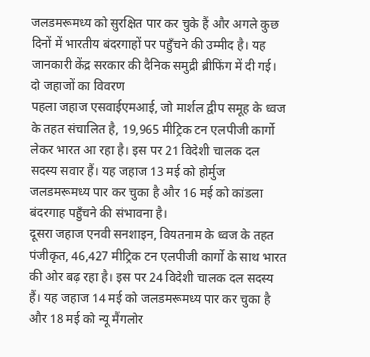जलडमरूमध्य को सुरक्षित पार कर चुके हैं और अगले कुछ दिनों में भारतीय बंदरगाहों पर पहुँचने की उम्मीद है। यह जानकारी केंद्र सरकार की दैनिक समुद्री ब्रीफिंग में दी गई।
दो जहाजों का विवरण
पहला जहाज एसवाईएमआई, जो मार्शल द्वीप समूह के ध्वज के तहत संचालित है, 19,965 मीट्रिक टन एलपीजी कार्गो लेकर भारत आ रहा है। इस पर 21 विदेशी चालक दल सदस्य सवार हैं। यह जहाज 13 मई को होर्मुज जलडमरूमध्य पार कर चुका है और 16 मई को कांडला बंदरगाह पहुँचने की संभावना है।
दूसरा जहाज एनवी सनशाइन, वियतनाम के ध्वज के तहत पंजीकृत, 46,427 मीट्रिक टन एलपीजी कार्गो के साथ भारत की ओर बढ़ रहा है। इस पर 24 विदेशी चालक दल सदस्य हैं। यह जहाज 14 मई को जलडमरूमध्य पार कर चुका है और 18 मई को न्यू मैंगलोर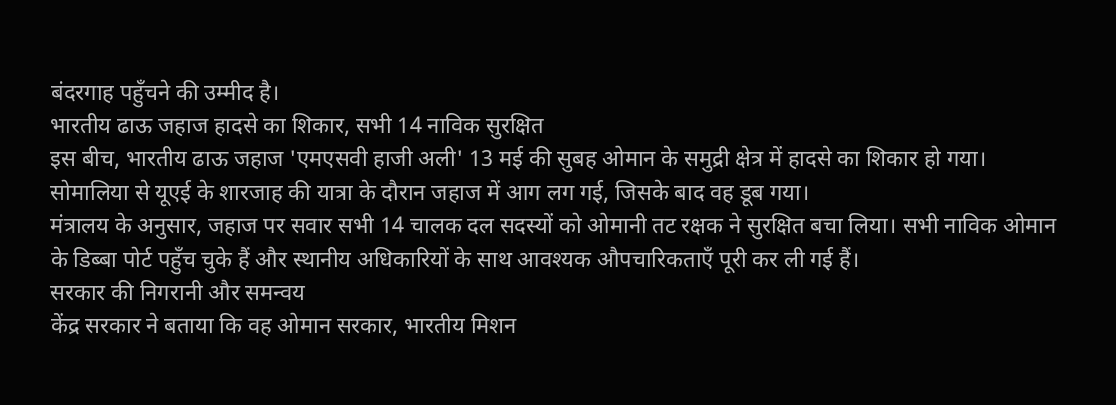बंदरगाह पहुँचने की उम्मीद है।
भारतीय ढाऊ जहाज हादसे का शिकार, सभी 14 नाविक सुरक्षित
इस बीच, भारतीय ढाऊ जहाज 'एमएसवी हाजी अली' 13 मई की सुबह ओमान के समुद्री क्षेत्र में हादसे का शिकार हो गया। सोमालिया से यूएई के शारजाह की यात्रा के दौरान जहाज में आग लग गई, जिसके बाद वह डूब गया।
मंत्रालय के अनुसार, जहाज पर सवार सभी 14 चालक दल सदस्यों को ओमानी तट रक्षक ने सुरक्षित बचा लिया। सभी नाविक ओमान के डिब्बा पोर्ट पहुँच चुके हैं और स्थानीय अधिकारियों के साथ आवश्यक औपचारिकताएँ पूरी कर ली गई हैं।
सरकार की निगरानी और समन्वय
केंद्र सरकार ने बताया कि वह ओमान सरकार, भारतीय मिशन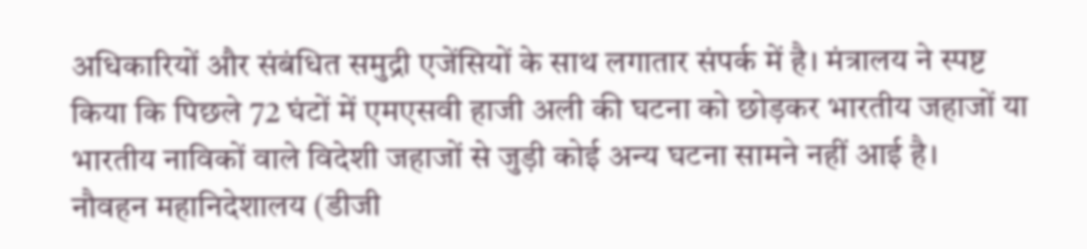अधिकारियों और संबंधित समुद्री एजेंसियों के साथ लगातार संपर्क में है। मंत्रालय ने स्पष्ट किया कि पिछले 72 घंटों में एमएसवी हाजी अली की घटना को छोड़कर भारतीय जहाजों या भारतीय नाविकों वाले विदेशी जहाजों से जुड़ी कोई अन्य घटना सामने नहीं आई है।
नौवहन महानिदेशालय (डीजी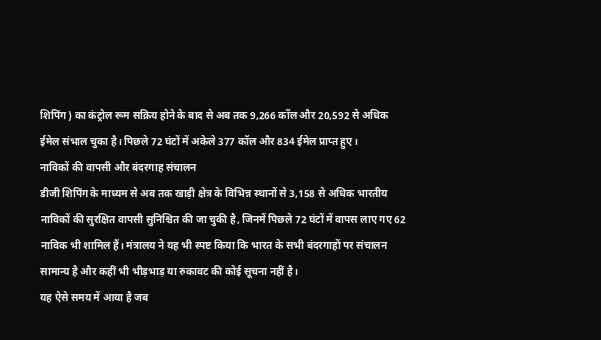शिपिंग) का कंट्रोल रूम सक्रिय होने के बाद से अब तक 9,266 कॉल और 20,592 से अधिक ईमेल संभाल चुका है। पिछले 72 घंटों में अकेले 377 कॉल और 834 ईमेल प्राप्त हुए।
नाविकों की वापसी और बंदरगाह संचालन
डीजी शिपिंग के माध्यम से अब तक खाड़ी क्षेत्र के विभिन्न स्थानों से 3,158 से अधिक भारतीय नाविकों की सुरक्षित वापसी सुनिश्चित की जा चुकी है, जिनमें पिछले 72 घंटों में वापस लाए गए 62 नाविक भी शामिल हैं। मंत्रालय ने यह भी स्पष्ट किया कि भारत के सभी बंदरगाहों पर संचालन सामान्य है और कहीं भी भीड़भाड़ या रुकावट की कोई सूचना नहीं है।
यह ऐसे समय में आया है जब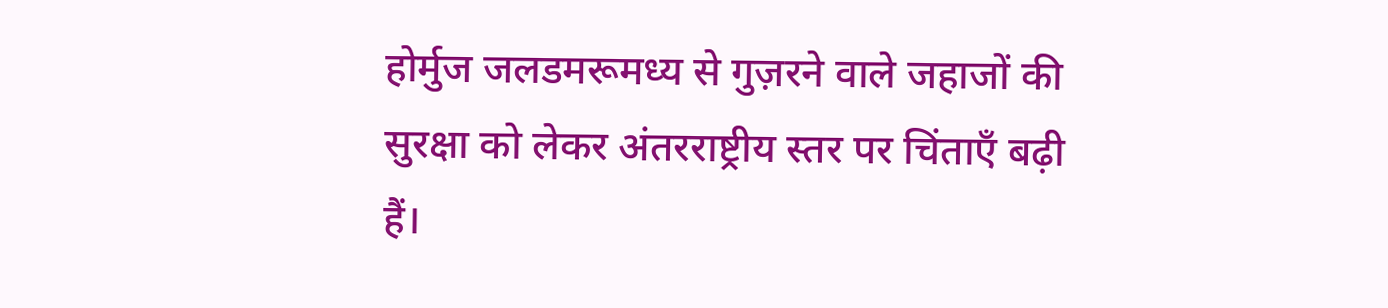होर्मुज जलडमरूमध्य से गुज़रने वाले जहाजों की सुरक्षा को लेकर अंतरराष्ट्रीय स्तर पर चिंताएँ बढ़ी हैं।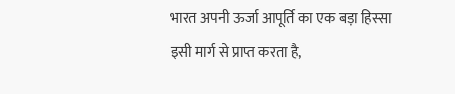भारत अपनी ऊर्जा आपूर्ति का एक बड़ा हिस्सा इसी मार्ग से प्राप्त करता है,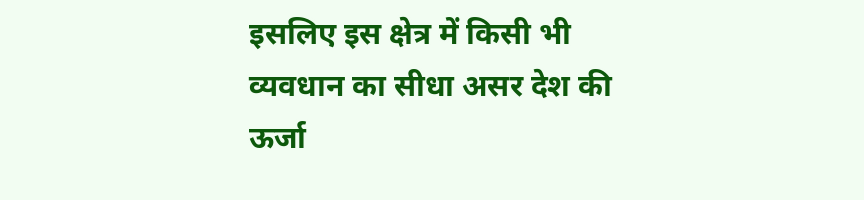इसलिए इस क्षेत्र में किसी भी व्यवधान का सीधा असर देश की ऊर्जा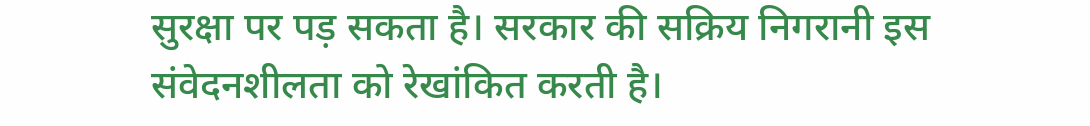सुरक्षा पर पड़ सकता है। सरकार की सक्रिय निगरानी इस संवेदनशीलता को रेखांकित करती है।